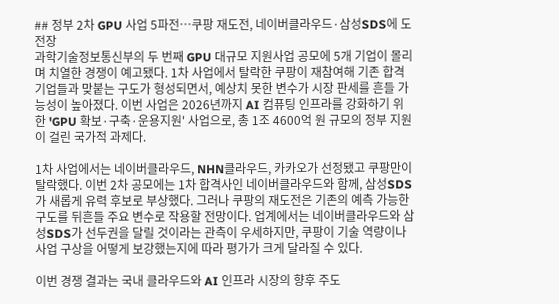## 정부 2차 GPU 사업 5파전…쿠팡 재도전, 네이버클라우드·삼성SDS에 도전장
과학기술정보통신부의 두 번째 GPU 대규모 지원사업 공모에 5개 기업이 몰리며 치열한 경쟁이 예고됐다. 1차 사업에서 탈락한 쿠팡이 재참여해 기존 합격 기업들과 맞붙는 구도가 형성되면서, 예상치 못한 변수가 시장 판세를 흔들 가능성이 높아졌다. 이번 사업은 2026년까지 AI 컴퓨팅 인프라를 강화하기 위한 'GPU 확보·구축·운용지원' 사업으로, 총 1조 4600억 원 규모의 정부 지원이 걸린 국가적 과제다.

1차 사업에서는 네이버클라우드, NHN클라우드, 카카오가 선정됐고 쿠팡만이 탈락했다. 이번 2차 공모에는 1차 합격사인 네이버클라우드와 함께, 삼성SDS가 새롭게 유력 후보로 부상했다. 그러나 쿠팡의 재도전은 기존의 예측 가능한 구도를 뒤흔들 주요 변수로 작용할 전망이다. 업계에서는 네이버클라우드와 삼성SDS가 선두권을 달릴 것이라는 관측이 우세하지만, 쿠팡이 기술 역량이나 사업 구상을 어떻게 보강했는지에 따라 평가가 크게 달라질 수 있다.

이번 경쟁 결과는 국내 클라우드와 AI 인프라 시장의 향후 주도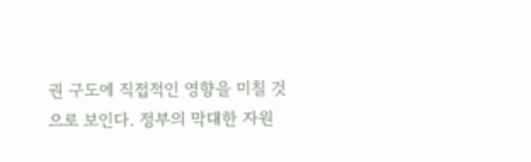권 구도에 직접적인 영향을 미칠 것으로 보인다. 정부의 막대한 자원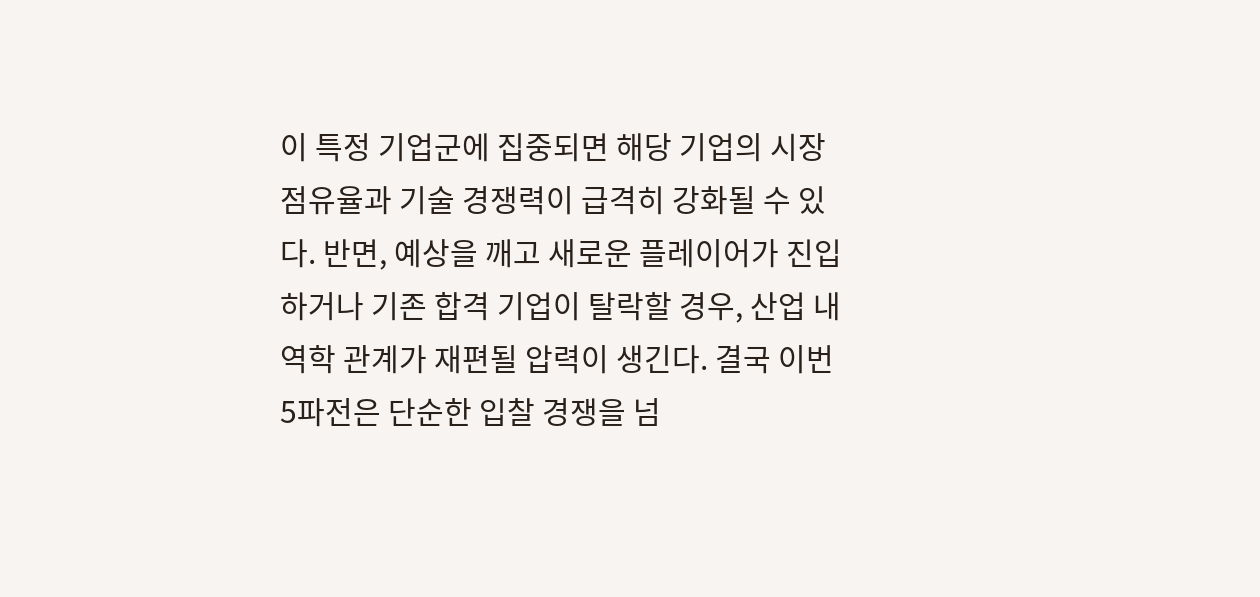이 특정 기업군에 집중되면 해당 기업의 시장 점유율과 기술 경쟁력이 급격히 강화될 수 있다. 반면, 예상을 깨고 새로운 플레이어가 진입하거나 기존 합격 기업이 탈락할 경우, 산업 내 역학 관계가 재편될 압력이 생긴다. 결국 이번 5파전은 단순한 입찰 경쟁을 넘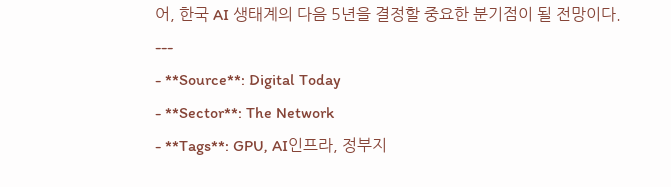어, 한국 AI 생태계의 다음 5년을 결정할 중요한 분기점이 될 전망이다.
---
- **Source**: Digital Today
- **Sector**: The Network
- **Tags**: GPU, AI인프라, 정부지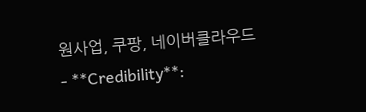원사업, 쿠팡, 네이버클라우드
- **Credibility**: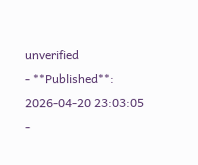unverified
- **Published**: 2026-04-20 23:03:05
-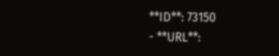**ID**: 73150
- **URL**: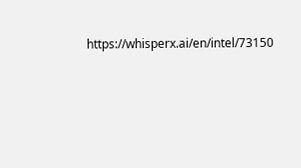https://whisperx.ai/en/intel/73150